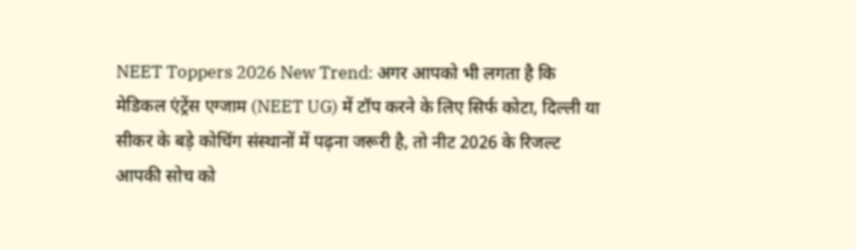NEET Toppers 2026 New Trend: अगर आपको भी लगता है कि मेडिकल एंट्रेंस एग्जाम (NEET UG) में टॉप करने के लिए सिर्फ कोटा, दिल्ली या सीकर के बड़े कोचिंग संस्थानों में पढ़ना जरूरी है, तो नीट 2026 के रिजल्ट आपकी सोच को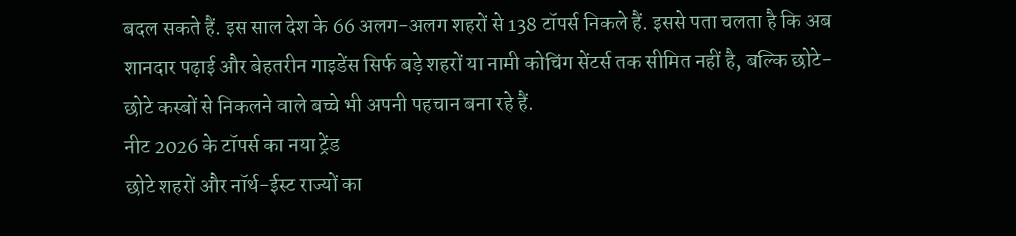बदल सकते हैं. इस साल देश के 66 अलग-अलग शहरों से 138 टॉपर्स निकले हैं. इससे पता चलता है कि अब शानदार पढ़ाई और बेहतरीन गाइडेंस सिर्फ बड़े शहरों या नामी कोचिंग सेंटर्स तक सीमित नहीं है, बल्कि छोटे-छोटे कस्बों से निकलने वाले बच्चे भी अपनी पहचान बना रहे हैं.
नीट 2026 के टॉपर्स का नया ट्रेंड
छोटे शहरों और नॉर्थ-ईस्ट राज्यों का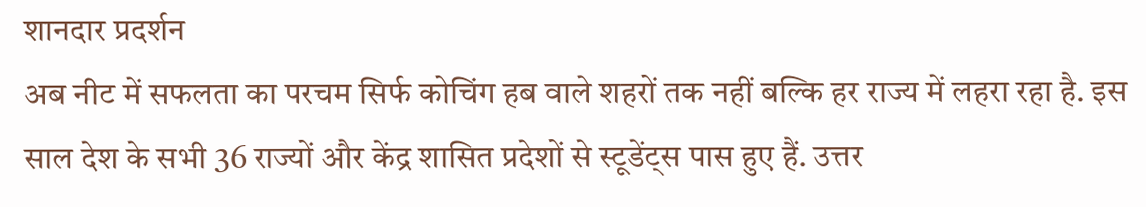शानदार प्रदर्शन
अब नीट में सफलता का परचम सिर्फ कोचिंग हब वाले शहरों तक नहीं बल्कि हर राज्य में लहरा रहा है. इस साल देश के सभी 36 राज्यों और केंद्र शासित प्रदेशों से स्टूडेंट्स पास हुए हैं. उत्तर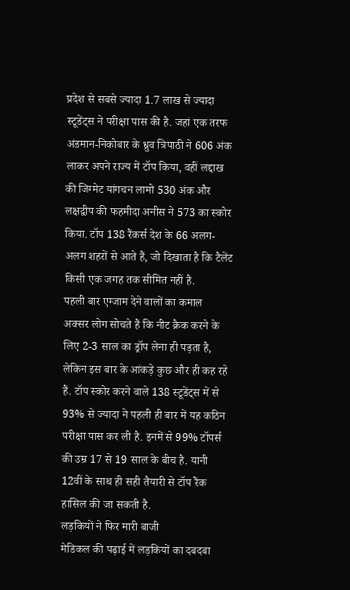प्रदेश से सबसे ज्यादा 1.7 लाख से ज्यादा स्टूडेंट्स ने परीक्षा पास की है. जहां एक तरफ अंडमान-निकोबार के ध्रुव त्रिपाठी ने 606 अंक लाकर अपने राज्य में टॉप किया, वहीं लद्दाख की जिग्मेट यांगचन लामो 530 अंक और लक्षद्वीप की फहमीदा अनीस ने 573 का स्कोर किया. टॉप 138 रैंकर्स देश के 66 अलग-अलग शहरों से आते हैं, जो दिखाता है कि टैलेंट किसी एक जगह तक सीमित नहीं है.
पहली बार एग्जाम देने वालों का कमाल
अक्सर लोग सोचते हैं कि नीट क्रैक करने के लिए 2-3 साल का ड्रॉप लेना ही पड़ता है, लेकिन इस बार के आंकड़े कुछ और ही कह रहे हैं. टॉप स्कोर करने वाले 138 स्टूडेंट्स में से 93% से ज्यादा ने पहली ही बार में यह कठिन परीक्षा पास कर ली है. इनमें से 99% टॉपर्स की उम्र 17 से 19 साल के बीच है. यानी 12वीं के साथ ही सही तैयारी से टॉप रैंक हासिल की जा सकती है.
लड़कियों ने फिर मारी बाजी
मेडिकल की पढ़ाई में लड़कियों का दबदबा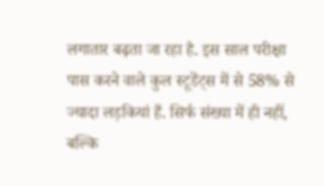लगातार बढ़ता जा रहा है. इस साल परीक्षा पास करने वाले कुल स्टूडेंट्स में से 58% से ज्यादा लड़कियां हैं. सिर्फ संख्या में ही नहीं, बल्कि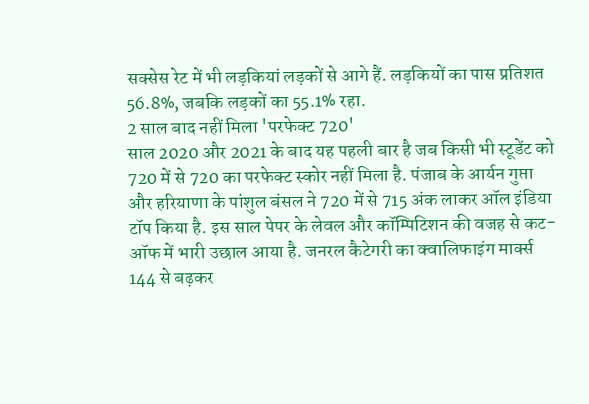सक्सेस रेट में भी लड़कियां लड़कों से आगे हैं. लड़कियों का पास प्रतिशत 56.8%, जबकि लड़कों का 55.1% रहा.
2 साल बाद नहीं मिला 'परफेक्ट 720'
साल 2020 और 2021 के बाद यह पहली बार है जब किसी भी स्टूडेंट को 720 में से 720 का परफेक्ट स्कोर नहीं मिला है. पंजाब के आर्यन गुप्ता और हरियाणा के पांशुल बंसल ने 720 में से 715 अंक लाकर ऑल इंडिया टॉप किया है. इस साल पेपर के लेवल और कॉम्पिटिशन की वजह से कट-ऑफ में भारी उछाल आया है. जनरल कैटेगरी का क्वालिफाइंग मार्क्स 144 से बढ़कर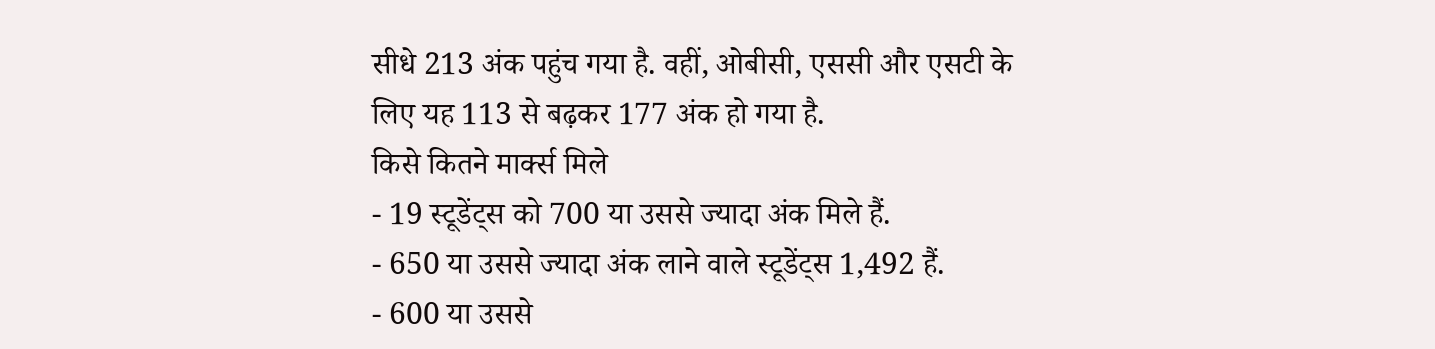सीधे 213 अंक पहुंच गया है. वहीं, ओबीसी, एससी और एसटी के लिए यह 113 से बढ़कर 177 अंक हो गया है.
किसे कितने मार्क्स मिले
- 19 स्टूडेंट्स को 700 या उससे ज्यादा अंक मिले हैं.
- 650 या उससे ज्यादा अंक लाने वाले स्टूडेंट्स 1,492 हैं.
- 600 या उससे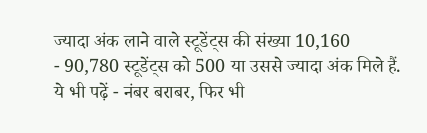ज्यादा अंक लाने वाले स्टूडेंट्स की संख्या 10,160
- 90,780 स्टूडेंट्स को 500 या उससे ज्यादा अंक मिले हैं.
ये भी पढ़ें - नंबर बराबर, फिर भी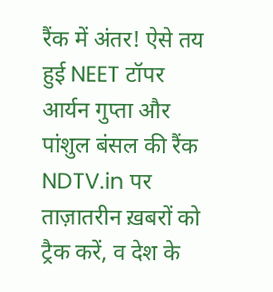रैंक में अंतर! ऐसे तय हुई NEET टॉपर आर्यन गुप्ता और पांशुल बंसल की रैंक
NDTV.in पर ताज़ातरीन ख़बरों को ट्रैक करें, व देश के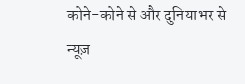कोने-कोने से और दुनियाभर से न्यूज़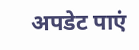अपडेट पाएं